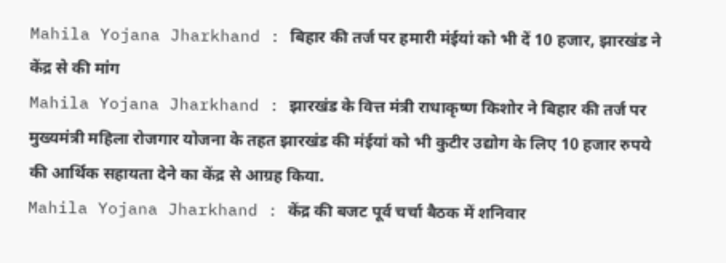Mahila Yojana Jharkhand : बिहार की तर्ज पर हमारी मंईयां को भी दें 10 हजार, झारखंड ने केंद्र से की मांग
Mahila Yojana Jharkhand : झारखंड के वित्त मंत्री राधाकृष्ण किशोर ने बिहार की तर्ज पर मुख्यमंत्री महिला रोजगार योजना के तहत झारखंड की मंईयां को भी कुटीर उद्योग के लिए 10 हजार रुपये की आर्थिक सहायता देने का केंद्र से आग्रह किया.
Mahila Yojana Jharkhand : केंद्र की बजट पूर्व चर्चा बैठक में शनिवार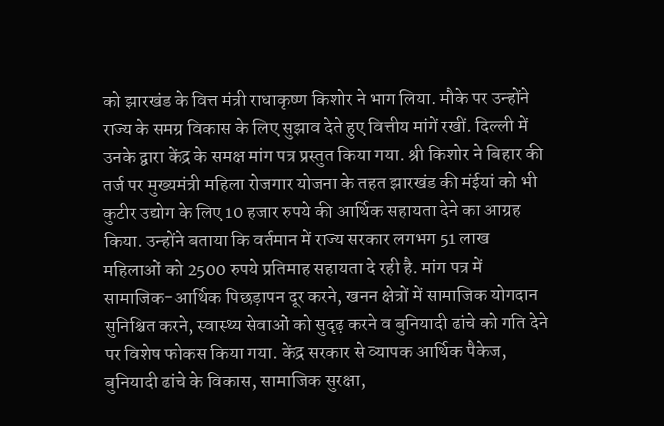को झारखंड के वित्त मंत्री राधाकृष्ण किशोर ने भाग लिया. मौके पर उन्होंने राज्य के समग्र विकास के लिए सुझाव देते हुए वित्तीय मांगें रखीं. दिल्ली में उनके द्वारा केंद्र के समक्ष मांग पत्र प्रस्तुत किया गया. श्री किशोर ने बिहार की तर्ज पर मुख्यमंत्री महिला रोजगार योजना के तहत झारखंड की मंईयां को भी कुटीर उद्योग के लिए 10 हजार रुपये की आर्थिक सहायता देने का आग्रह किया. उन्होंने बताया कि वर्तमान में राज्य सरकार लगभग 51 लाख महिलाओं को 2500 रुपये प्रतिमाह सहायता दे रही है. मांग पत्र में सामाजिक-आर्थिक पिछड़ापन दूर करने, खनन क्षेत्रों में सामाजिक योगदान सुनिश्चित करने, स्वास्थ्य सेवाओं को सुदृढ़ करने व बुनियादी ढांचे को गति देने पर विशेष फोकस किया गया. केंद्र सरकार से व्यापक आर्थिक पैकेज, बुनियादी ढांचे के विकास, सामाजिक सुरक्षा,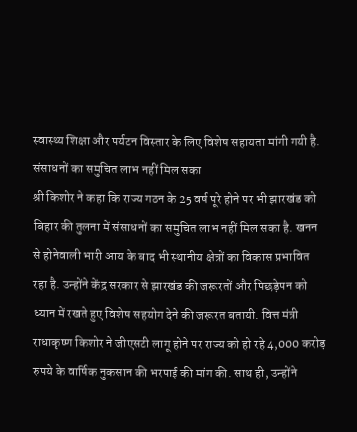स्वास्थ्य शिक्षा और पर्यटन विस्तार के लिए विशेष सहायता मांगी गयी है.
संसाधनों का समुचित लाभ नहीं मिल सका
श्री किशोर ने कहा कि राज्य गठन के 25 वर्ष पूरे होने पर भी झारखंड को बिहार की तुलना में संसाधनों का समुचित लाभ नहीं मिल सका है. खनन से होनेवाली भारी आय के बाद भी स्थानीय क्षेत्रों का विकास प्रभावित रहा है. उन्होंने केंद्र सरकार से झारखंड की जरूरतों और पिछड़ेपन को ध्यान में रखते हुए विशेष सहयोग देने की जरूरत बतायी. वित्त मंत्री राधाकृष्ण किशोर ने जीएसटी लागू होने पर राज्य को हो रहे 4,000 करोड़ रुपये के वार्षिक नुकसान की भरपाई की मांग की. साथ ही, उन्होंने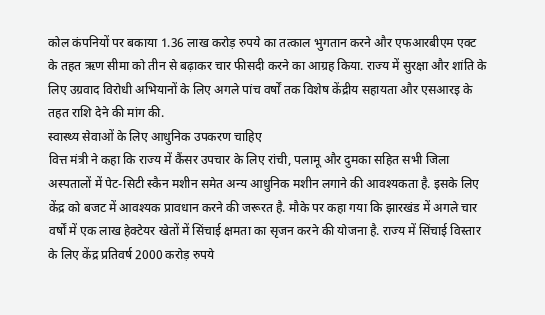कोल कंपनियों पर बकाया 1.36 लाख करोड़ रुपये का तत्काल भुगतान करने और एफआरबीएम एक्ट के तहत ऋण सीमा को तीन से बढ़ाकर चार फीसदी करने का आग्रह किया. राज्य में सुरक्षा और शांति के लिए उग्रवाद विरोधी अभियानों के लिए अगले पांच वर्षों तक विशेष केंद्रीय सहायता और एसआरइ के तहत राशि देने की मांग की.
स्वास्थ्य सेवाओं के लिए आधुनिक उपकरण चाहिए
वित्त मंत्री ने कहा कि राज्य में कैंसर उपचार के लिए रांची, पलामू और दुमका सहित सभी जिला अस्पतालों में पेट-सिटी स्कैन मशीन समेत अन्य आधुनिक मशीन लगाने की आवश्यकता है. इसके लिए केंद्र को बजट में आवश्यक प्रावधान करने की जरूरत है. मौके पर कहा गया कि झारखंड में अगले चार वर्षों में एक लाख हेक्टेयर खेतों में सिंचाई क्षमता का सृजन करने की योजना है. राज्य में सिंचाई विस्तार के लिए केंद्र प्रतिवर्ष 2000 करोड़ रुपये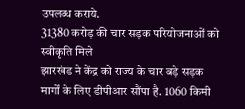उपलब्ध कराये.
31380 करोड़ की चार सड़क परियोजनाओं को स्वीकृति मिले
झारखंड ने केंद्र को राज्य के चार बड़े सड़क मार्गों के लिए डीपीआर सौंपा है. 1060 किमी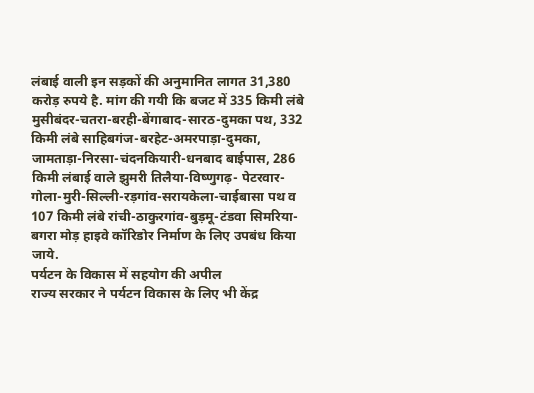लंबाई वाली इन सड़कों की अनुमानित लागत 31,380 करोड़ रुपये है. मांग की गयी कि बजट में 335 किमी लंबे मुसीबंदर-चतरा-बरही-बेंगाबाद-सारठ-दुमका पथ, 332 किमी लंबे साहिबगंज-बरहेट-अमरपाड़ा-दुमका, जामताड़ा-निरसा-चंदनकियारी-धनबाद बाईपास, 286 किमी लंबाई वाले झुमरी तिलैया-विष्णुगढ़- पेटरवार-गोला-मुरी-सिल्ली-रड़गांव-सरायकेला-चाईबासा पथ व 107 किमी लंबे रांची-ठाकुरगांव-बुड़मू-टंडवा सिमरिया- बगरा मोड़ हाइवे कॉरिडोर निर्माण के लिए उपबंध किया जाये.
पर्यटन के विकास में सहयोग की अपील
राज्य सरकार ने पर्यटन विकास के लिए भी केंद्र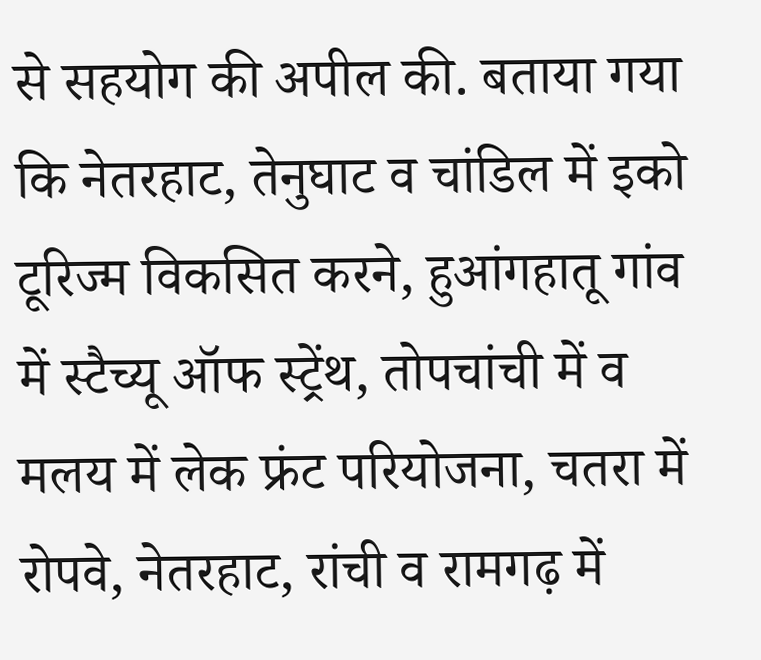से सहयोग की अपील की. बताया गया कि नेतरहाट, तेनुघाट व चांडिल में इको टूरिज्म विकसित करने, हुआंगहातू गांव में स्टैच्यू ऑफ स्ट्रेंथ, तोपचांची में व मलय में लेक फ्रंट परियोजना, चतरा में रोपवे, नेतरहाट, रांची व रामगढ़ में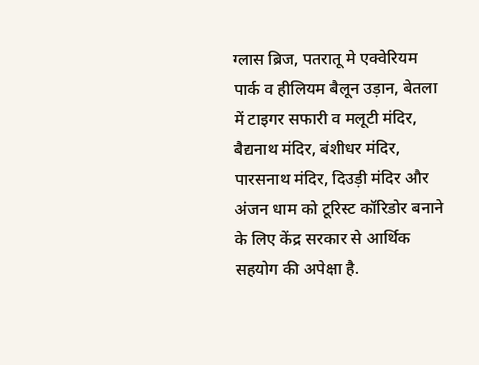ग्लास ब्रिज, पतरातू मे एक्वेरियम पार्क व हीलियम बैलून उड़ान, बेतला में टाइगर सफारी व मलूटी मंदिर, बैद्यनाथ मंदिर, बंशीधर मंदिर, पारसनाथ मंदिर, दिउड़ी मंदिर और अंजन धाम को टूरिस्ट कॉरिडोर बनाने के लिए केंद्र सरकार से आर्थिक सहयोग की अपेक्षा है.